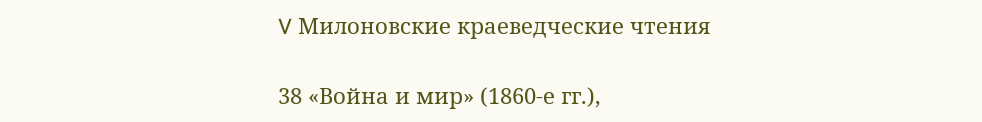V Милоновские краеведческие чтения

38 «Война и мир» (1860-е гг.),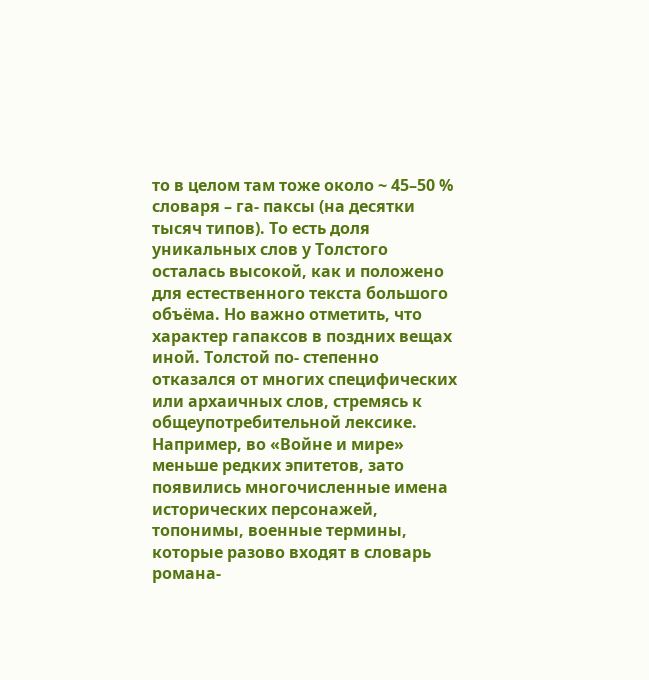то в целом там тоже около ~ 45–50 % словаря – га- паксы (на десятки тысяч типов). То есть доля уникальных слов у Толстого осталась высокой, как и положено для естественного текста большого объёма. Но важно отметить, что характер гапаксов в поздних вещах иной. Толстой по- степенно отказался от многих специфических или архаичных слов, стремясь к общеупотребительной лексике. Например, во «Войне и мире» меньше редких эпитетов, зато появились многочисленные имена исторических персонажей, топонимы, военные термины, которые разово входят в словарь романа-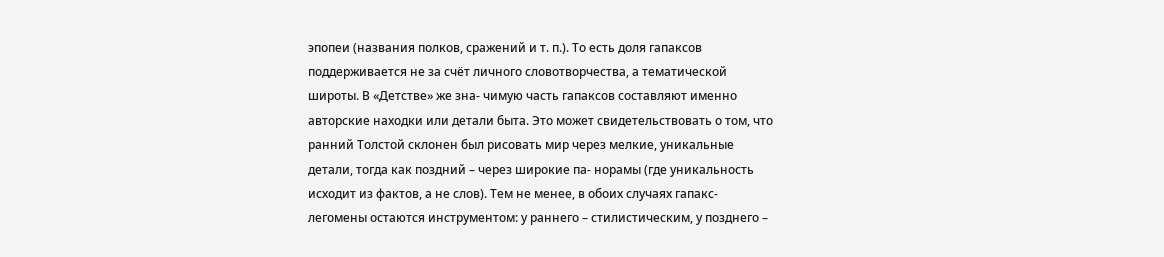эпопеи (названия полков, сражений и т. п.). То есть доля гапаксов поддерживается не за счёт личного словотворчества, а тематической широты. В «Детстве» же зна- чимую часть гапаксов составляют именно авторские находки или детали быта. Это может свидетельствовать о том, что ранний Толстой склонен был рисовать мир через мелкие, уникальные детали, тогда как поздний – через широкие па- норамы (где уникальность исходит из фактов, а не слов). Тем не менее, в обоих случаях гапакс-легомены остаются инструментом: у раннего – стилистическим, у позднего –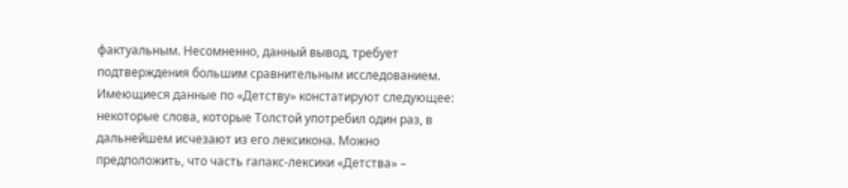фактуальным. Несомненно, данный вывод, требует подтверждения большим сравнительным исследованием. Имеющиеся данные по «Детству» констатируют следующее: некоторые слова, которые Толстой употребил один раз, в дальнейшем исчезают из его лексикона. Можно предположить, что часть гапакс-лексики «Детства» –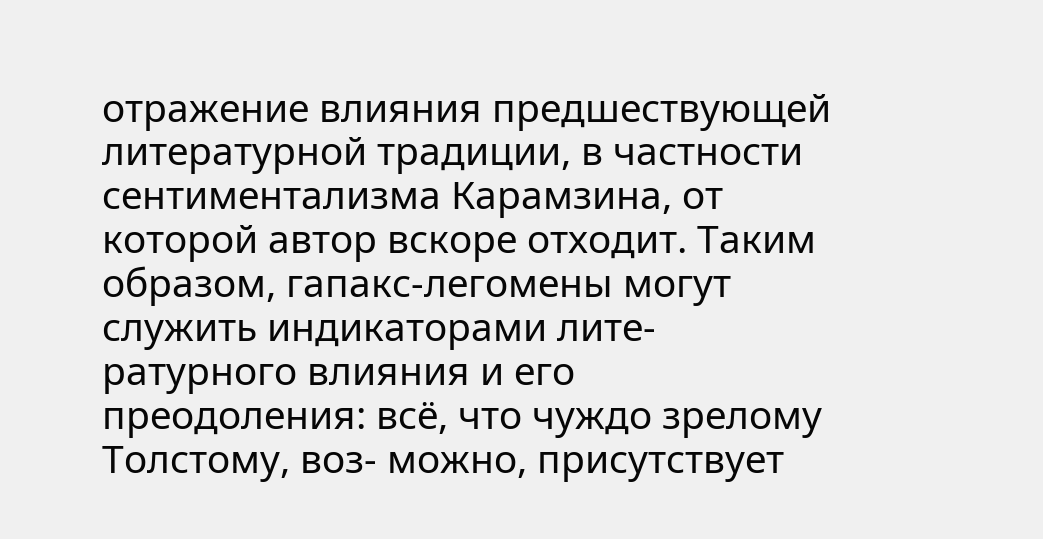отражение влияния предшествующей литературной традиции, в частности сентиментализма Карамзина, от которой автор вскоре отходит. Таким образом, гапакс-легомены могут служить индикаторами лите- ратурного влияния и его преодоления: всё, что чуждо зрелому Толстому, воз- можно, присутствует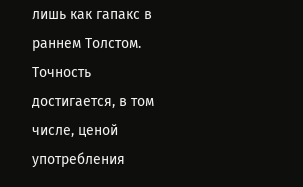лишь как гапакс в раннем Толстом. Точность достигается, в том числе, ценой употребления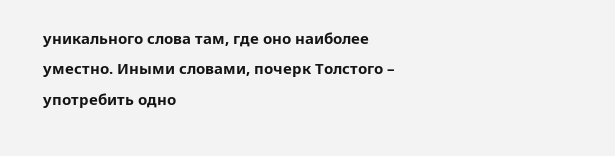уникального слова там, где оно наиболее уместно. Иными словами, почерк Толстого – употребить одно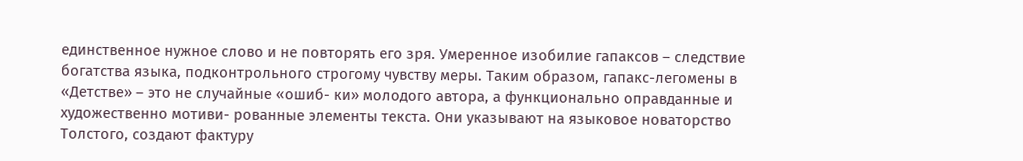единственное нужное слово и не повторять его зря. Умеренное изобилие гапаксов – следствие богатства языка, подконтрольного строгому чувству меры. Таким образом, гапакс-легомены в «Детстве» – это не случайные «ошиб- ки» молодого автора, а функционально оправданные и художественно мотиви- рованные элементы текста. Они указывают на языковое новаторство Толстого, создают фактуру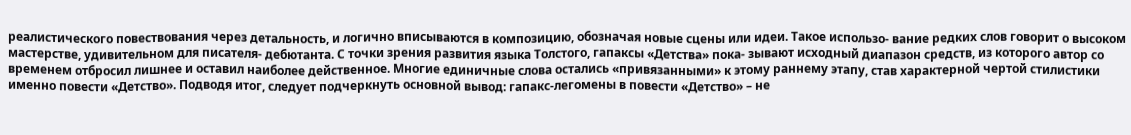реалистического повествования через детальность, и логично вписываются в композицию, обозначая новые сцены или идеи. Такое использо- вание редких слов говорит о высоком мастерстве, удивительном для писателя- дебютанта. С точки зрения развития языка Толстого, гапаксы «Детства» пока- зывают исходный диапазон средств, из которого автор со временем отбросил лишнее и оставил наиболее действенное. Многие единичные слова остались «привязанными» к этому раннему этапу, став характерной чертой стилистики именно повести «Детство». Подводя итог, следует подчеркнуть основной вывод: гапакс-легомены в повести «Детство» – не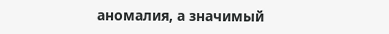аномалия, а значимый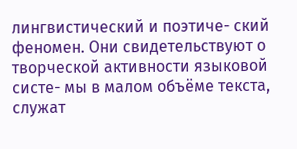лингвистический и поэтиче- ский феномен. Они свидетельствуют о творческой активности языковой систе- мы в малом объёме текста, служат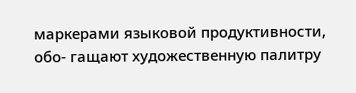маркерами языковой продуктивности, обо- гащают художественную палитру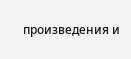произведения и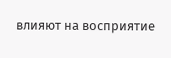влияют на восприятие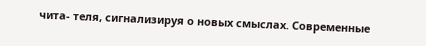чита- теля, сигнализируя о новых смыслах. Современные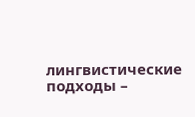лингвистические подходы –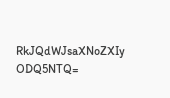RkJQdWJsaXNoZXIy ODQ5NTQ=